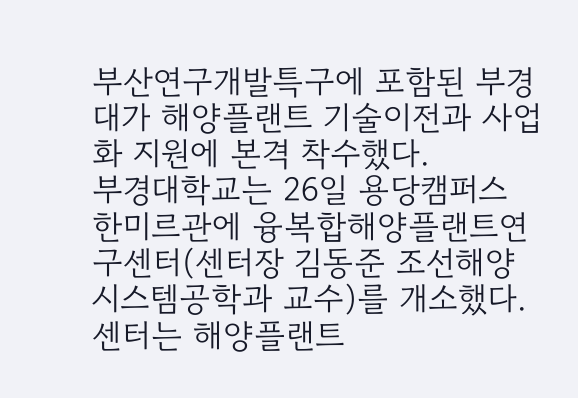부산연구개발특구에 포함된 부경대가 해양플랜트 기술이전과 사업화 지원에 본격 착수했다.
부경대학교는 26일 용당캠퍼스 한미르관에 융복합해양플랜트연구센터(센터장 김동준 조선해양시스템공학과 교수)를 개소했다.
센터는 해양플랜트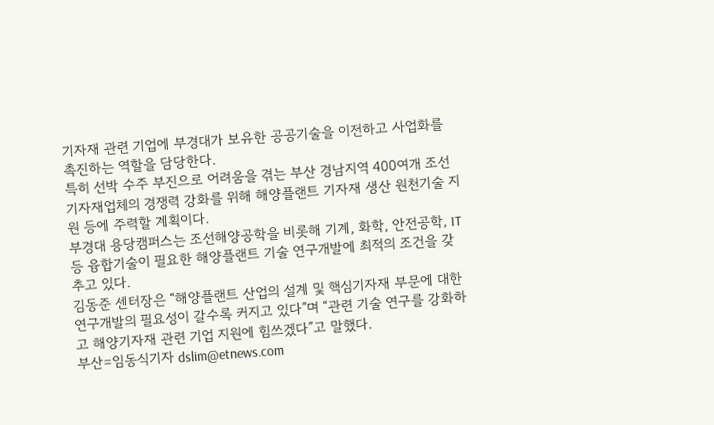기자재 관련 기업에 부경대가 보유한 공공기술을 이전하고 사업화를 촉진하는 역할을 담당한다.
특히 선박 수주 부진으로 어려움을 겪는 부산 경남지역 400여개 조선기자재업체의 경쟁력 강화를 위해 해양플랜트 기자재 생산 원천기술 지원 등에 주력할 계획이다.
부경대 용당캠퍼스는 조선해양공학을 비롯해 기계, 화학, 안전공학, IT 등 융합기술이 필요한 해양플랜트 기술 연구개발에 최적의 조건을 갖추고 있다.
김동준 센터장은 “해양플랜트 산업의 설계 및 핵심기자재 부문에 대한 연구개발의 필요성이 갈수록 커지고 있다”며 “관련 기술 연구를 강화하고 해양기자재 관련 기업 지원에 힘쓰겠다”고 말했다.
부산=임동식기자 dslim@etnews.com